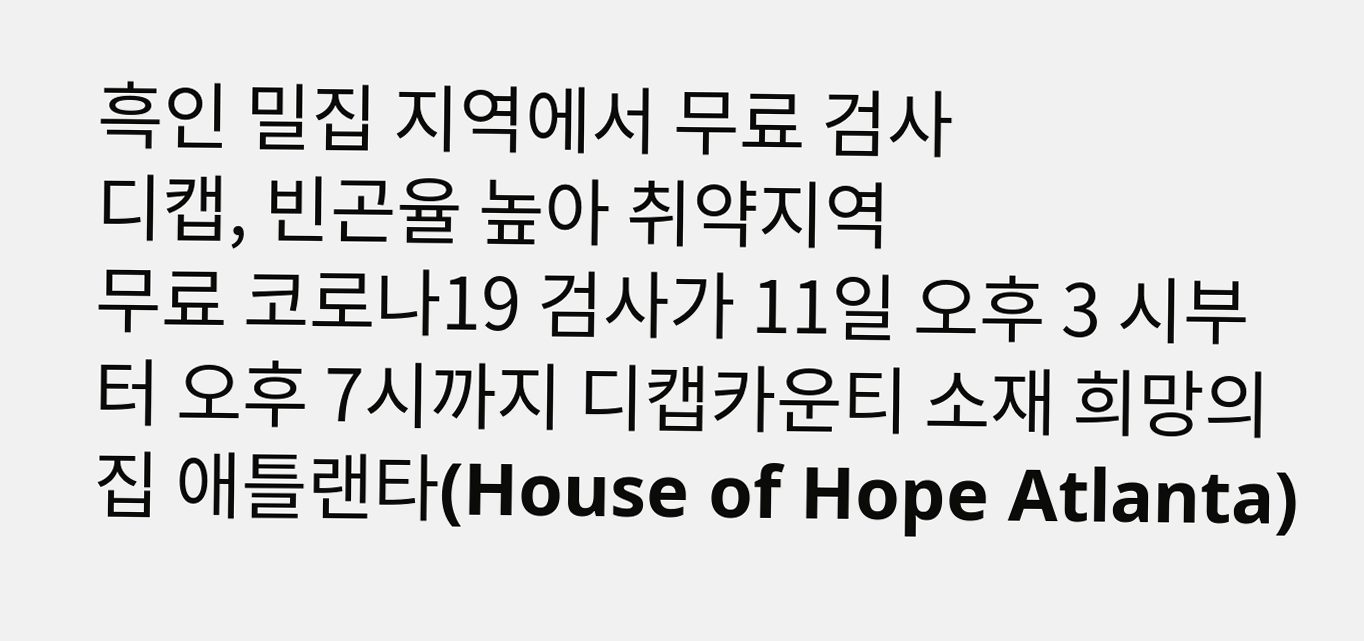흑인 밀집 지역에서 무료 검사
디캡, 빈곤율 높아 취약지역
무료 코로나19 검사가 11일 오후 3 시부터 오후 7시까지 디캡카운티 소재 희망의 집 애틀랜타(House of Hope Atlanta)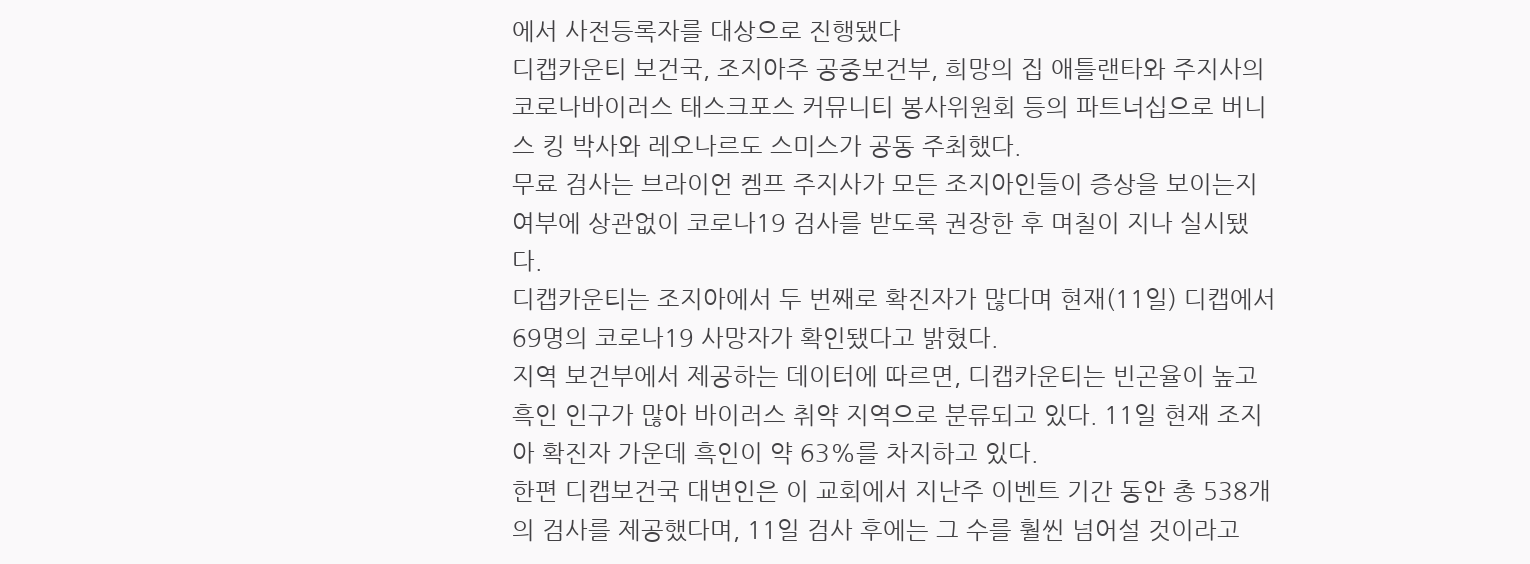에서 사전등록자를 대상으로 진행됐다
디캡카운티 보건국, 조지아주 공중보건부, 희망의 집 애틀랜타와 주지사의 코로나바이러스 태스크포스 커뮤니티 봉사위원회 등의 파트너십으로 버니스 킹 박사와 레오나르도 스미스가 공동 주최했다.
무료 검사는 브라이언 켐프 주지사가 모든 조지아인들이 증상을 보이는지 여부에 상관없이 코로나19 검사를 받도록 권장한 후 며칠이 지나 실시됐다.
디캡카운티는 조지아에서 두 번째로 확진자가 많다며 현재(11일) 디캡에서 69명의 코로나19 사망자가 확인됐다고 밝혔다.
지역 보건부에서 제공하는 데이터에 따르면, 디캡카운티는 빈곤율이 높고 흑인 인구가 많아 바이러스 취약 지역으로 분류되고 있다. 11일 현재 조지아 확진자 가운데 흑인이 약 63%를 차지하고 있다.
한편 디캡보건국 대변인은 이 교회에서 지난주 이벤트 기간 동안 총 538개의 검사를 제공했다며, 11일 검사 후에는 그 수를 훨씬 넘어설 것이라고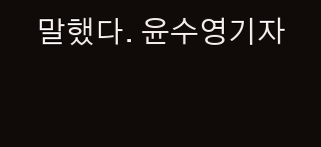말했다. 윤수영기자